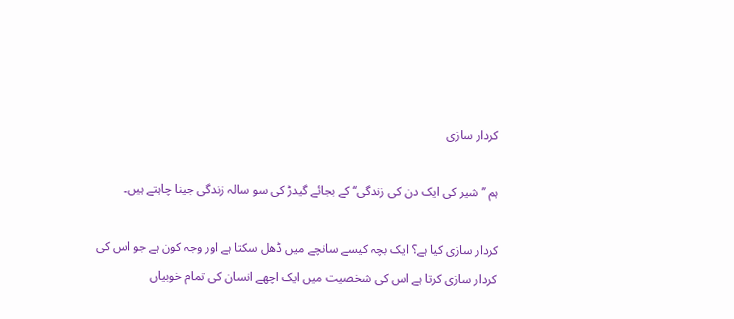کردار سازی

ہم ’’شیر کی ایک دن کی زندگی‘‘ کے بجائے گیدڑ کی سو سالہ زندگی جینا چاہتے ہیں۔

کردار سازی کیا ہے؟ ایک بچہ کیسے سانچے میں ڈھل سکتا ہے اور وجہ کون ہے جو اس کی کردار سازی کرتا ہے اس کی شخصیت میں ایک اچھے انسان کی تمام خوبیاں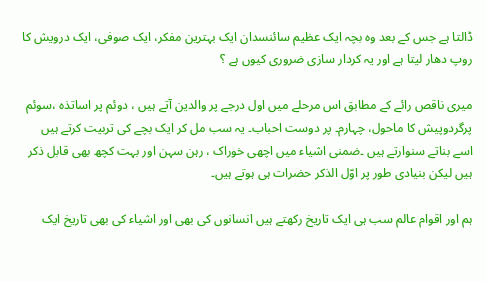ڈالتا ہے جس کے بعد وہ بچہ ایک عظیم سائنسدان ایک بہترین مفکر، ایک صوفی، ایک درویش کا روپ دھار لیتا ہے اور یہ کردار سازی ضروری کیوں ہے ؟

میری ناقص رائے کے مطابق اس مرحلے میں اول درجے پر والدین آتے ہیں ، دوئم پر اساتذہ ،سوئم پرگردوپیش کا ماحول، چہارم۔ پر دوست احباب۔ یہ سب مل کر ایک بچے کی تربیت کرتے ہیں اسے بناتے سنوارتے ہیں ۔ضمنی اشیاء میں اچھی خوراک ، رہن سہن اور بہت کچھ بھی قابل ذکر ہیں لیکن بنیادی طور پر اوّل الذکر حضرات ہی ہوتے ہیں۔

ہم اور اقوام عالم سب ہی ایک تاریخ رکھتے ہیں انسانوں کی بھی اور اشیاء کی بھی تاریخ ایک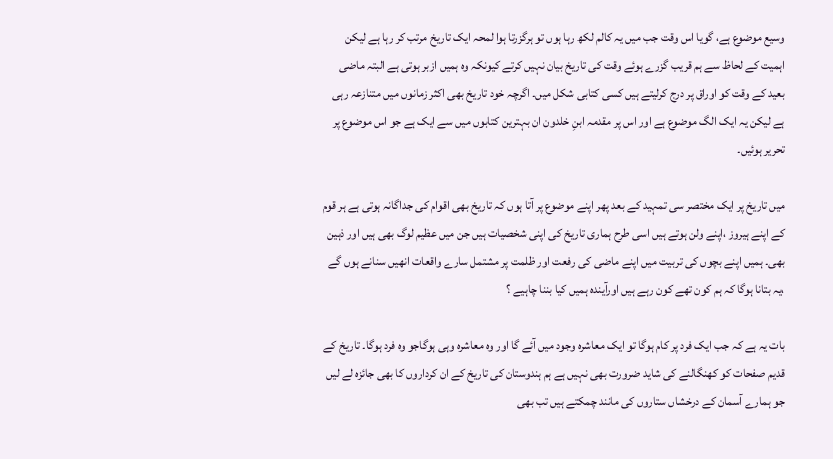وسیع موضوع ہے، گویا اس وقت جب میں یہ کالم لکھ رہا ہوں تو ہرگزرتا ہوا لمحہ ایک تاریخ مرتب کر رہا ہے لیکن اہمیت کے لحاظ سے ہم قریب گزرے ہوئے وقت کی تاریخ بیان نہیں کرتے کیونکہ وہ ہمیں ازبر ہوتی ہے البتہ ماضی بعید کے وقت کو اوراق پر درج کرلیتے ہیں کسی کتابی شکل میں۔ اگرچہ خود تاریخ بھی اکثر زمانوں میں متنازعہ رہی ہے لیکن یہ ایک الگ موضوع ہے اور اس پر مقدمہ ابنِ خلدون ان بہترین کتابوں میں سے ایک ہے جو اس موضوع پر تحریر ہوئیں۔

میں تاریخ پر ایک مختصر سی تمہید کے بعد پھر اپنے موضوع پر آتا ہوں کہ تاریخ بھی اقوام کی جداگانہ ہوتی ہے ہر قوم کے اپنے ہیروز ،اپنے ولن ہوتے ہیں اسی طرح ہماری تاریخ کی اپنی شخصیات ہیں جن میں عظیم لوگ بھی ہیں اور ذہین بھی۔ ہمیں اپنے بچوں کی تربیت میں اپنے ماضی کی رفعت اور ظلمت پر مشتمل سارے واقعات انھیں سنانے ہوں گے ،یہ بتانا ہوگا کہ ہم کون تھے کون رہے ہیں اورآیندہ ہمیں کیا بننا چاہیے ؟

بات یہ ہے کہ جب ایک فرد پر کام ہوگا تو ایک معاشرہ وجود میں آئے گا اور وہ معاشرہ وہی ہوگاجو وہ فرد ہوگا۔ تاریخ کے قدیم صفحات کو کھنگالنے کی شاید ضرورت بھی نہیں ہے ہم ہندوستان کی تاریخ کے ان کرداروں کا بھی جائزہ لے لیں جو ہمارے آسمان کے درخشاں ستاروں کی مانند چمکتے ہیں تب بھی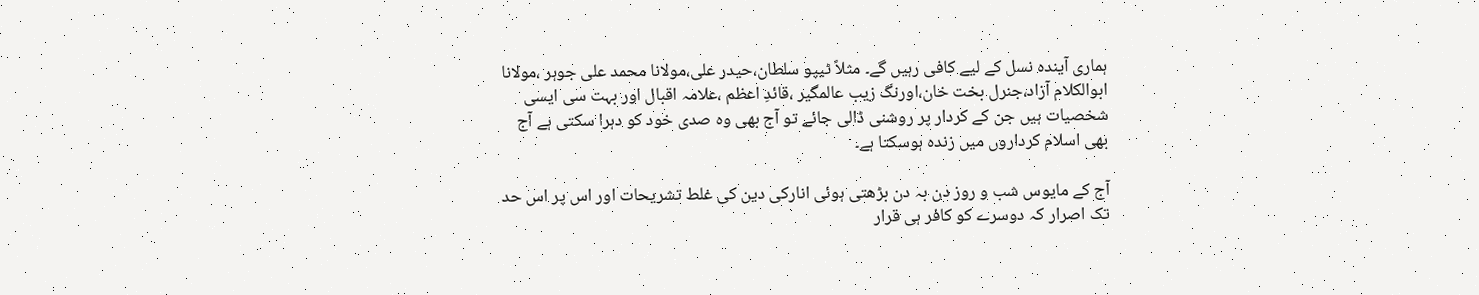ہماری آیندہ نسل کے لیے کافی رہیں گے۔ مثلاً ٹیپو سلطان،حیدر علی،مولانا محمد علی جوہر ،مولانا ابوالکلام آزاد،جنرل بخت خان،اورنگ زیب عالمگیر ،قائدِ اعظم ،علامہ اقبال اور بہت سی ایسی شخصیات ہیں جن کے کردار پر روشنی ڈالی جائے تو آج بھی وہ صدی خود کو دہرا سکتی ہے آج بھی اسلام کرداروں میں زندہ ہوسکتا ہے۔

آج کے مایوس شب و روز دن بہ دن بڑھتی ہوئی انارکی دین کی غلط تشریحات اور اس پر اس حد تک اصرار کہ دوسرے کو کافر ہی قرار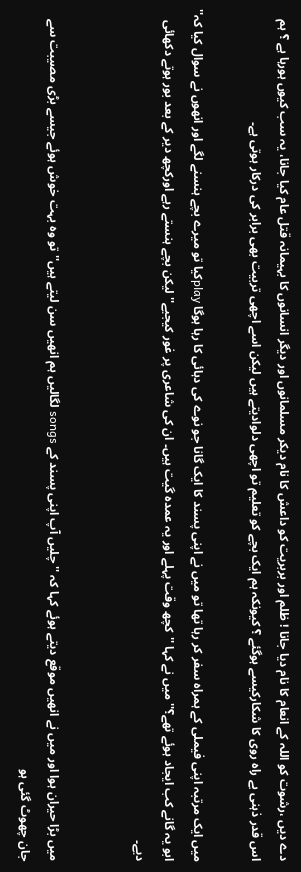دے دیں ،رشوت کو اللہ کے انعام کا نام دیا جانا ! ظلم اور بربریت کو داعش کا نام دیکر مسلمانوں اور دیگر انسانوں کا بہیمانہ قتل عام کیا جانا، یہ سب کیوں ہورہا ہے ؟ ہم اس قدر ذہنی بے راہ روی کا شکارکیسے ہوگئے ؟ کیونکہ ہم ایک بچے کو تعلیم تو اچھی دلوادیتے ہیں لیکن اسے اچھی تربیت بھی برابر کی درکار ہوتی ہے۔

میں ایک مرتبہ اپنی فیملی کے ہمراہ سفر کر رہا تھا تو میں نے اپنی پسند کا ایک گانا جو نوے کی دہائی کا رہا ہوگا playکیا تو میرے بچے ہنسنے لگے اور انھوں نے سوال کیا کہ'' ابو یہ گانے کب ایجاد ہوئے تھے؟'' میں نے کہا ''کچھ وقت پہلے اور یہ عمدہ گیت ہیں۔ ان کی شاعری پر غور کیجیے'' لیکن بچے ہنستے رہے اورکچھ دیر کے بعد بور ہوتے دکھائی دیے۔


میں بڑا حیران ہوا اور میں نے انھیں موقع دیتے ہوئے کہا کہ '' چلیں آپ اپنی پسند کے songs لگالیں ہم انھیں سن لیتے ہیں'' تو وہ بہت خوش ہوئے جیسے بڑی مصیبت سے جان چھوٹ گئی ہو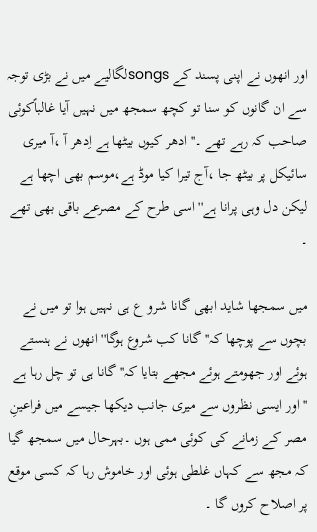اور انھوں نے اپنی پسند کے songsلگالیے میں نے بڑی توجہ سے ان گانوں کو سنا تو کچھ سمجھ میں نہیں آیا غالباًکوئی صاحب کہ رہے تھے ۔'' ادھر کیوں بیٹھا ہے اِدھر آ ،آ میری سائیکل پر بیٹھ جا ،آج تیرا کیا موڈ ہے،موسم بھی اچھا ہے لیکن دل وہی پرانا ہے'' اسی طرح کے مصرعے باقی بھی تھے ۔

میں سمجھا شاید ابھی گانا شرو ع ہی نہیں ہوا تو میں نے بچوں سے پوچھا کہ'' گانا کب شروع ہوگا'' انھوں نے ہنستے ہوئے اور جھومتے ہوئے مجھے بتایا کہ'' گانا ہی تو چل رہا ہے ''اور ایسی نظروں سے میری جانب دیکھا جیسے میں فراعینِ مصر کے زمانے کی کوئی ممی ہوں ۔بہرحال میں سمجھ گیا کہ مجھ سے کہاں غلطی ہوئی اور خاموش رہا کہ کسی موقع پر اصلاح کروں گا ۔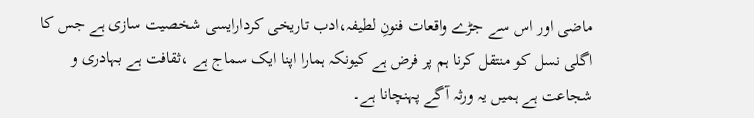ماضی اور اس سے جڑے واقعات فنونِ لطیفہ،ادب تاریخی کردارایسی شخصیت سازی ہے جس کا اگلی نسل کو منتقل کرنا ہم پر فرض ہے کیونکہ ہمارا اپنا ایک سماج ہے ،ثقافت ہے بہادری و شجاعت ہے ہمیں یہ ورثہ آگے پہنچانا ہے۔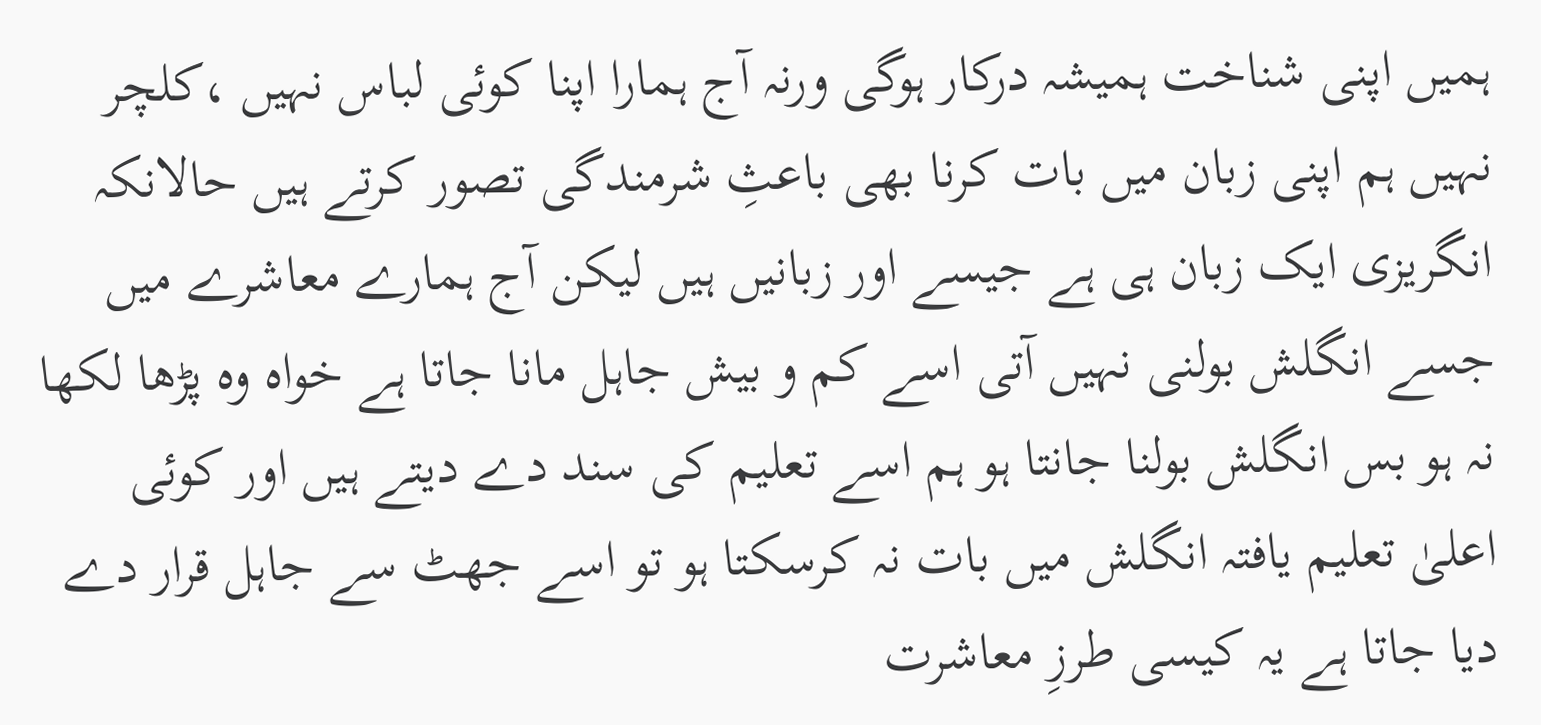ہمیں اپنی شناخت ہمیشہ درکار ہوگی ورنہ آج ہمارا اپنا کوئی لباس نہیں ،کلچر نہیں ہم اپنی زبان میں بات کرنا بھی باعثِ شرمندگی تصور کرتے ہیں حالانکہ انگریزی ایک زبان ہی ہے جیسے اور زبانیں ہیں لیکن آج ہمارے معاشرے میں جسے انگلش بولنی نہیں آتی اسے کم و بیش جاہل مانا جاتا ہے خواہ وہ پڑھا لکھا نہ ہو بس انگلش بولنا جانتا ہو ہم اسے تعلیم کی سند دے دیتے ہیں اور کوئی اعلیٰ تعلیم یافتہ انگلش میں بات نہ کرسکتا ہو تو اسے جھٹ سے جاہل قرار دے دیا جاتا ہے یہ کیسی طرزِ معاشرت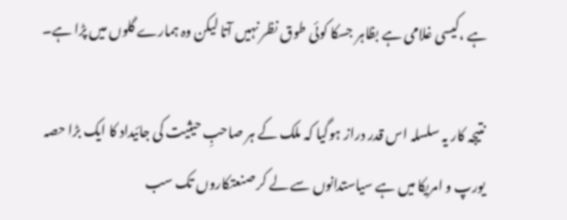ہے ،کیسی غلامی ہے بظاہر جسکا کوئی طوق نظر نہیں آتا لیکن وہ ہمارے گلوں میں پڑا ہے۔

نتیجہ کار یہ سلسلہ اس قدر دراز ہوگیا کہ ملک کے ہر صاحبِ حیثیت کی جائیداد کا ایک بڑا حصہ یورپ و امریکا میں ہے سیاستدانوں سے لے کر صنعتکاروں تک سب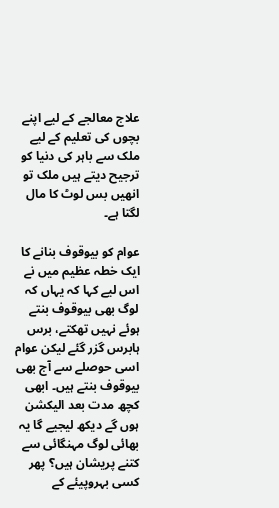علاج معالجے کے لیے اپنے بچوں کی تعلیم کے لیے ملک سے باہر کی دنیا کو ترجیح دیتے ہیں ملک تو انھیں بس لوٹ کا مال لگتا ہے۔

عوام کو بیوقوف بنانے کا ایک خطہ عظیم میں نے اس لیے کہا کہ یہاں کہ لوگ بھی بیوقوف بنتے ہوئے نہیں تھکتے، برس ہابرس گزر گئے لیکن عوام اسی حوصلے سے آج بھی بیوقوف بنتے ہیں۔ ابھی کچھ مدت بعد الیکشن ہوں گے دیکھ لیجیے گا یہ بھائی لوگ مہنگائی سے کتنے پریشان ہیں؟ پھر کسی بہروپیئے کے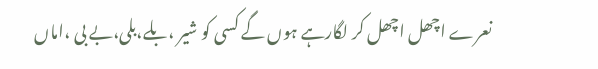نعرے اچھل اچھل کر لگارہے ہوں گے کسی کو شیر ،بلے،بلی،بے بی ،اماں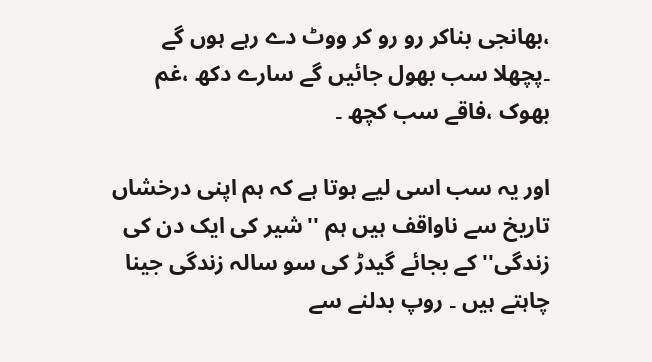،بھانجی بناکر رو رو کر ووٹ دے رہے ہوں گے ۔پچھلا سب بھول جائیں گے سارے دکھ ،غم بھوک ،فاقے سب کچھ ۔

اور یہ سب اسی لیے ہوتا ہے کہ ہم اپنی درخشاں تاریخ سے ناواقف ہیں ہم ''شیر کی ایک دن کی زندگی'' کے بجائے گیدڑ کی سو سالہ زندگی جینا چاہتے ہیں ۔ روپ بدلنے سے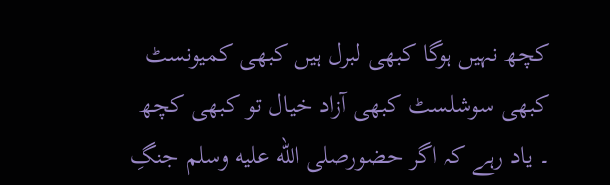کچھ نہیں ہوگا کبھی لبرل ہیں کبھی کمیونسٹ کبھی سوشلسٹ کبھی آزاد خیال تو کبھی کچھ ۔ یاد رہے کہ اگر حضورصلى الله عليه وسلم جنگِ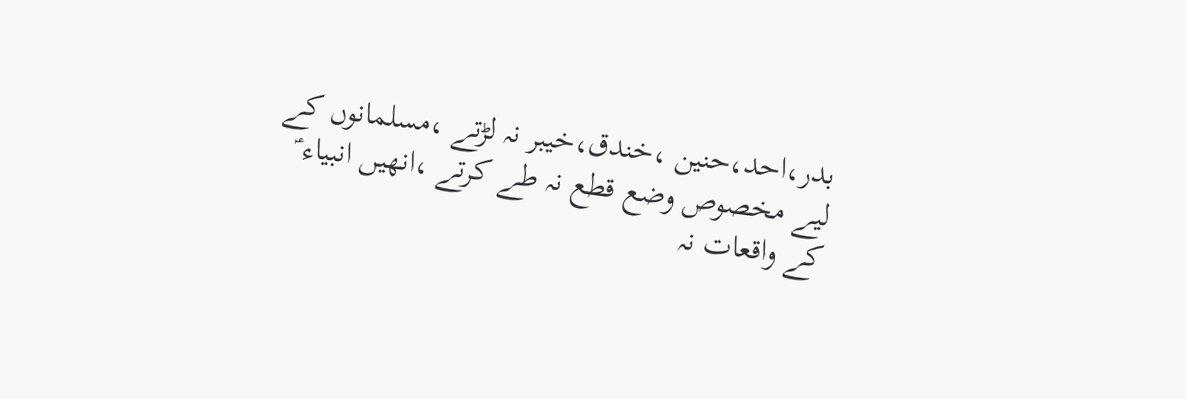بدر،احد،حنین ،خندق،خیبر نہ لڑتے ،مسلمانوں کے لیے مخصوص وضع قطع نہ طے کرتے ،انھیں انبیاء ؑ کے واقعات نہ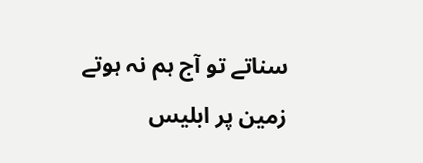سناتے تو آج ہم نہ ہوتے زمین پر ابلیس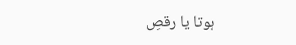ہوتا یا رقصِ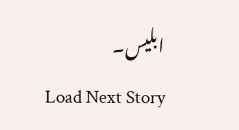ابلیس۔
Load Next Story